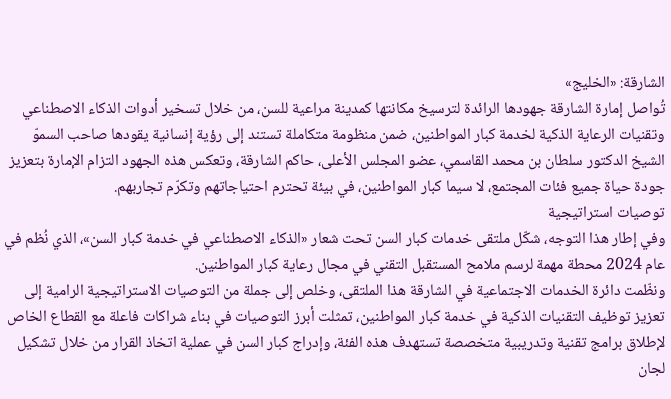الشارقة: «الخليج»
تُواصل إمارة الشارقة جهودها الرائدة لترسيخ مكانتها كمدينة مراعية للسن، من خلال تسخير أدوات الذكاء الاصطناعي وتقنيات الرعاية الذكية لخدمة كبار المواطنين، ضمن منظومة متكاملة تستند إلى رؤية إنسانية يقودها صاحب السموّ الشيخ الدكتور سلطان بن محمد القاسمي، عضو المجلس الأعلى، حاكم الشارقة، وتعكس هذه الجهود التزام الإمارة بتعزيز جودة حياة جميع فئات المجتمع، لا سيما كبار المواطنين، في بيئة تحترم احتياجاتهم وتكرّم تجاربهم.
توصيات استراتيجية
وفي إطار هذا التوجه، شكّل ملتقى خدمات كبار السن تحت شعار «الذكاء الاصطناعي في خدمة كبار السن»، الذي نُظم في عام 2024 محطة مهمة لرسم ملامح المستقبل التقني في مجال رعاية كبار المواطنين.
ونظّمت دائرة الخدمات الاجتماعية في الشارقة هذا الملتقى، وخلص إلى جملة من التوصيات الاستراتيجية الرامية إلى تعزيز توظيف التقنيات الذكية في خدمة كبار المواطنين، تمثلت أبرز التوصيات في بناء شراكات فاعلة مع القطاع الخاص لإطلاق برامج تقنية وتدريبية متخصصة تستهدف هذه الفئة، وإدراج كبار السن في عملية اتخاذ القرار من خلال تشكيل لجان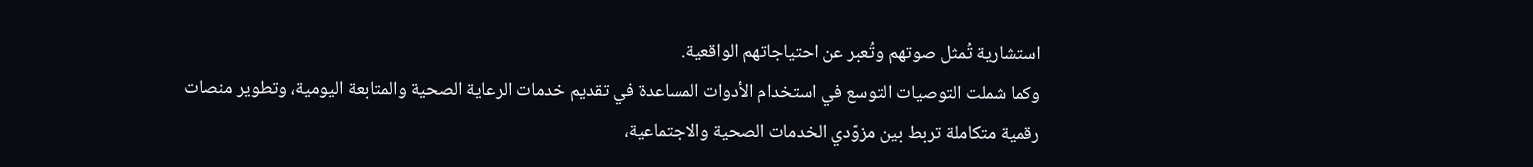استشارية تُمثل صوتهم وتُعبر عن احتياجاتهم الواقعية.
وكما شملت التوصيات التوسع في استخدام الأدوات المساعدة في تقديم خدمات الرعاية الصحية والمتابعة اليومية، وتطوير منصات رقمية متكاملة تربط بين مزوّدي الخدمات الصحية والاجتماعية،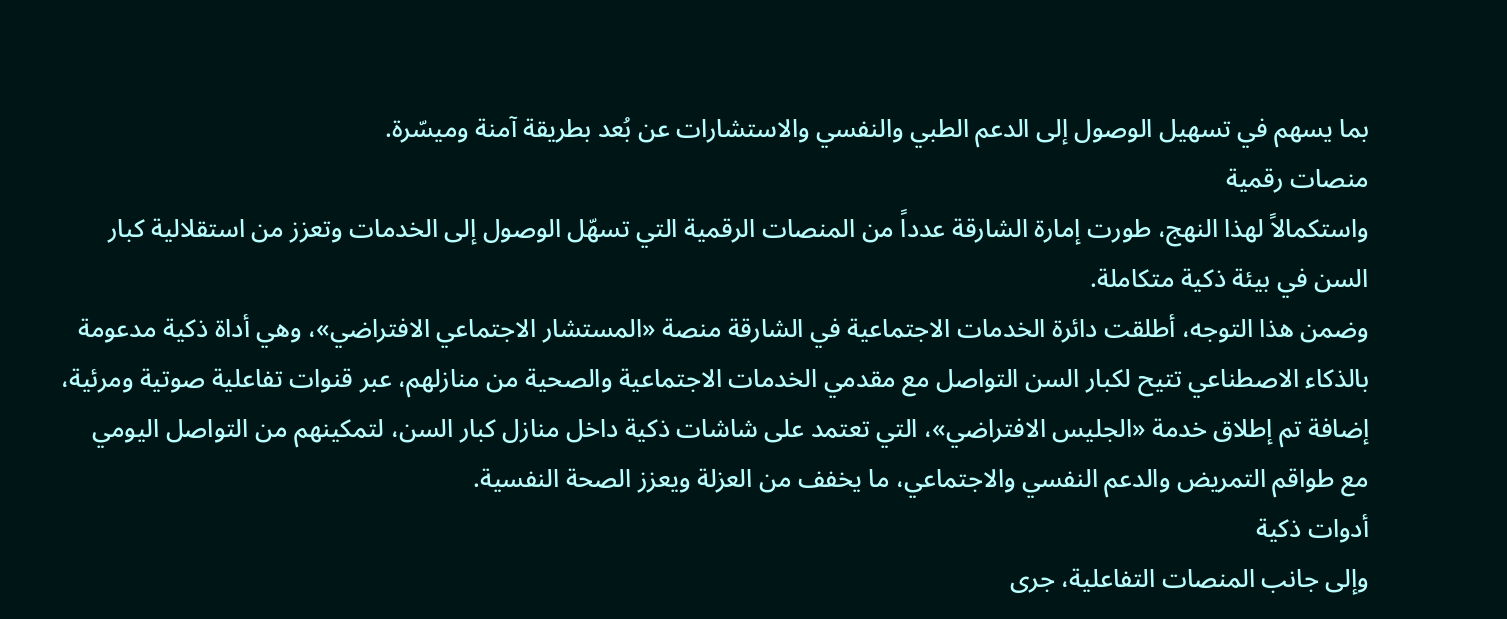بما يسهم في تسهيل الوصول إلى الدعم الطبي والنفسي والاستشارات عن بُعد بطريقة آمنة وميسّرة.
منصات رقمية
واستكمالاً لهذا النهج، طورت إمارة الشارقة عدداً من المنصات الرقمية التي تسهّل الوصول إلى الخدمات وتعزز من استقلالية كبار السن في بيئة ذكية متكاملة.
وضمن هذا التوجه، أطلقت دائرة الخدمات الاجتماعية في الشارقة منصة «المستشار الاجتماعي الافتراضي»، وهي أداة ذكية مدعومة بالذكاء الاصطناعي تتيح لكبار السن التواصل مع مقدمي الخدمات الاجتماعية والصحية من منازلهم، عبر قنوات تفاعلية صوتية ومرئية، إضافة تم إطلاق خدمة «الجليس الافتراضي»، التي تعتمد على شاشات ذكية داخل منازل كبار السن، لتمكينهم من التواصل اليومي مع طواقم التمريض والدعم النفسي والاجتماعي، ما يخفف من العزلة ويعزز الصحة النفسية.
أدوات ذكية
وإلى جانب المنصات التفاعلية، جرى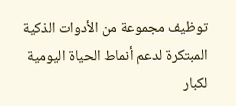توظيف مجموعة من الأدوات الذكية المبتكرة لدعم أنماط الحياة اليومية لكبار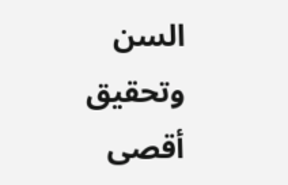السن وتحقيق أقصى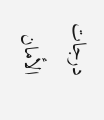درجات الأمان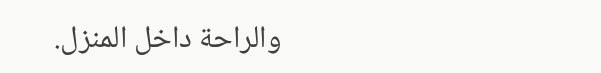والراحة داخل المنزل.